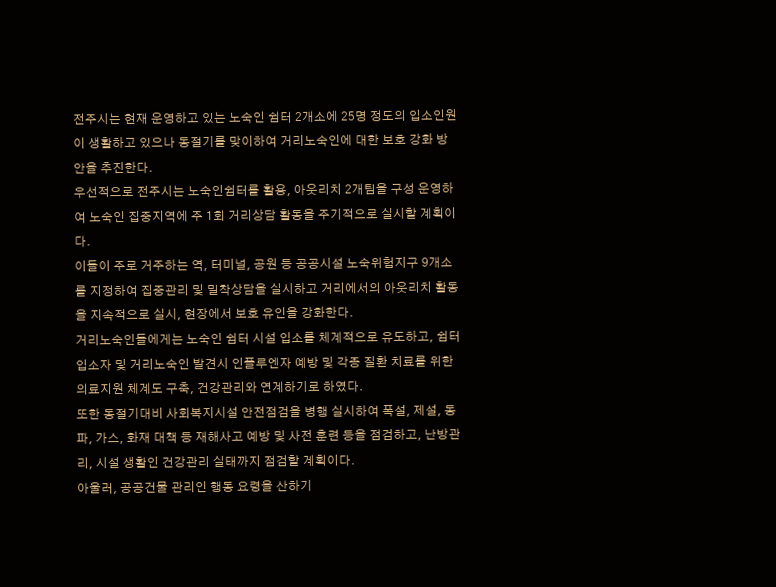전주시는 현재 운영하고 있는 노숙인 쉼터 2개소에 25명 정도의 입소인원이 생활하고 있으나 동절기를 맞이하여 거리노숙인에 대한 보호 강화 방안을 추진한다.
우선적으로 전주시는 노숙인쉼터를 활용, 아웃리치 2개팀을 구성 운영하여 노숙인 집중지역에 주 1회 거리상담 활동을 주기적으로 실시할 계획이다.
이들이 주로 거주하는 역, 터미널, 공원 등 공공시설 노숙위험지구 9개소를 지정하여 집중관리 및 밀착상담을 실시하고 거리에서의 아웃리치 활동을 지속적으로 실시, 현장에서 보호 유인을 강화한다.
거리노숙인들에게는 노숙인 쉼터 시설 입소를 체계적으로 유도하고, 쉼터 입소자 및 거리노숙인 발견시 인플루엔자 예방 및 각종 질환 치료를 위한 의료지원 체계도 구축, 건강관리와 연계하기로 하였다.
또한 동절기대비 사회복지시설 안전점검을 병행 실시하여 폭설, 제설, 동파, 가스, 화재 대책 등 재해사고 예방 및 사전 훈련 등을 점검하고, 난방관리, 시설 생활인 건강관리 실태까지 점검할 계획이다.
아울러, 공공건물 관리인 행동 요령을 산하기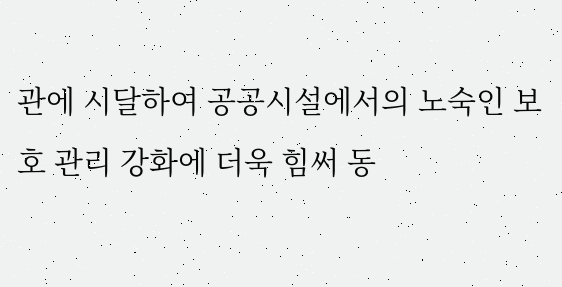관에 시달하여 공공시설에서의 노숙인 보호 관리 강화에 더욱 힘써 동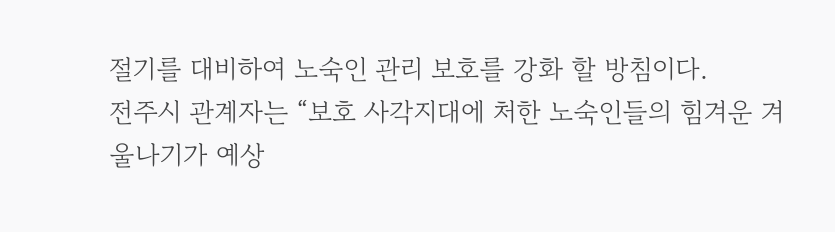절기를 대비하여 노숙인 관리 보호를 강화 할 방침이다.
전주시 관계자는 “보호 사각지대에 처한 노숙인들의 힘겨운 겨울나기가 예상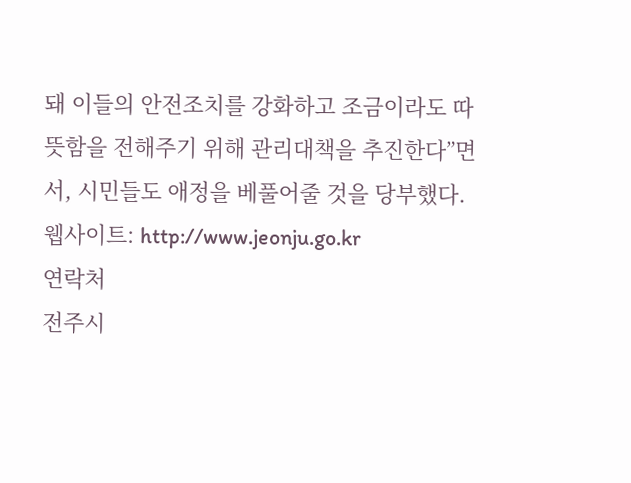돼 이들의 안전조치를 강화하고 조금이라도 따뜻함을 전해주기 위해 관리대책을 추진한다”면서, 시민들도 애정을 베풀어줄 것을 당부했다.
웹사이트: http://www.jeonju.go.kr
연락처
전주시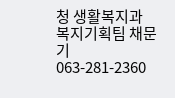청 생활복지과
복지기획팀 채문기
063-281-2360